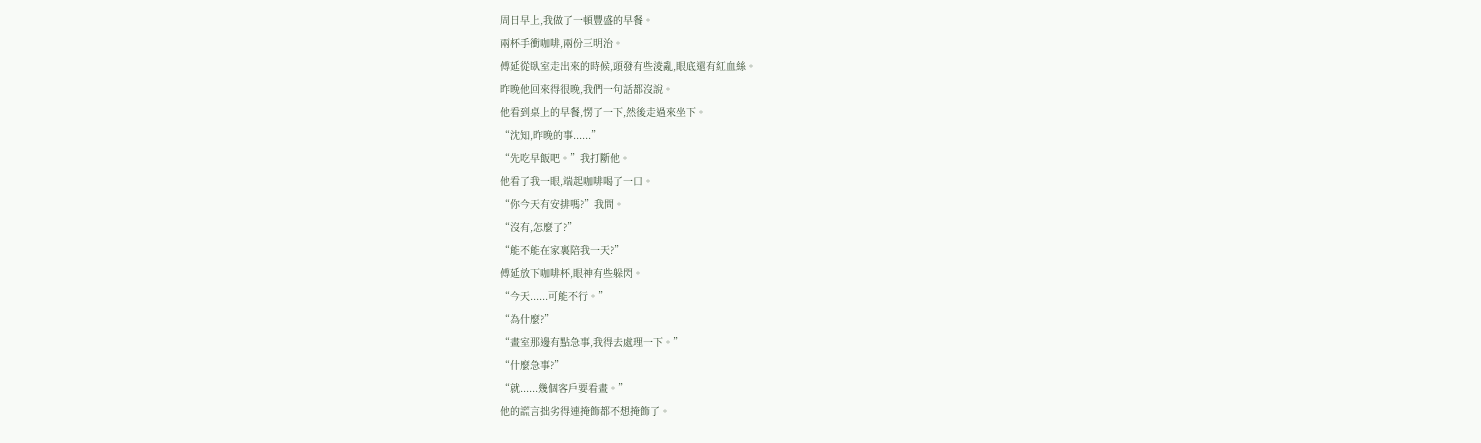周日早上,我做了一頓豐盛的早餐。
兩杯手衝咖啡,兩份三明治。
傅延從臥室走出來的時候,頭發有些淩亂,眼底還有紅血絲。
昨晚他回來得很晚,我們一句話都沒說。
他看到桌上的早餐,愣了一下,然後走過來坐下。
“沈知,昨晚的事......”
“先吃早飯吧。”我打斷他。
他看了我一眼,端起咖啡喝了一口。
“你今天有安排嗎?”我問。
“沒有,怎麼了?”
“能不能在家裏陪我一天?”
傅延放下咖啡杯,眼神有些躲閃。
“今天......可能不行。”
“為什麼?”
“畫室那邊有點急事,我得去處理一下。”
“什麼急事?”
“就......幾個客戶要看畫。”
他的謊言拙劣得連掩飾都不想掩飾了。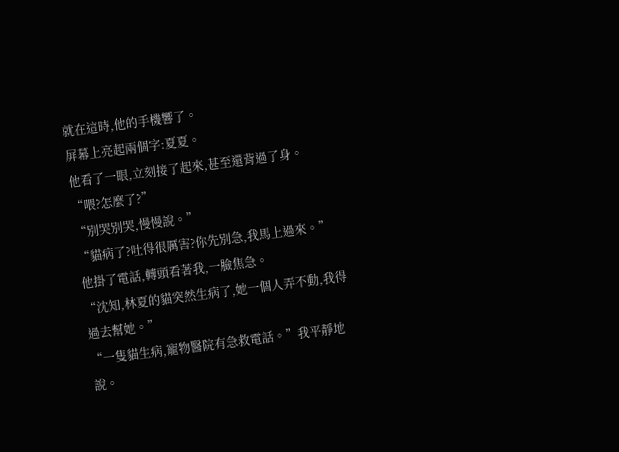就在這時,他的手機響了。
屏幕上亮起兩個字:夏夏。
他看了一眼,立刻接了起來,甚至還背過了身。
“喂?怎麼了?”
“別哭別哭,慢慢說。”
“貓病了?吐得很厲害?你先別急,我馬上過來。”
他掛了電話,轉頭看著我,一臉焦急。
“沈知,林夏的貓突然生病了,她一個人弄不動,我得過去幫她。”
“一隻貓生病,寵物醫院有急救電話。”我平靜地說。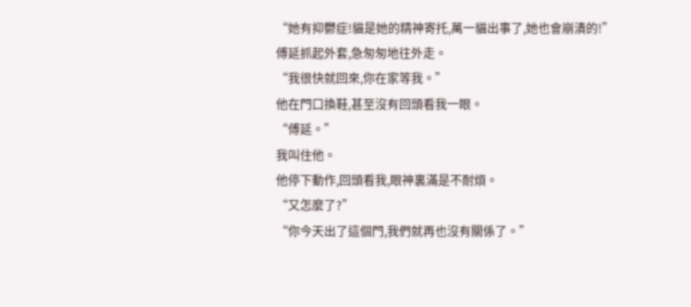“她有抑鬱症!貓是她的精神寄托,萬一貓出事了,她也會崩潰的!”
傅延抓起外套,急匆匆地往外走。
“我很快就回來,你在家等我。”
他在門口換鞋,甚至沒有回頭看我一眼。
“傅延。”
我叫住他。
他停下動作,回頭看我,眼神裏滿是不耐煩。
“又怎麼了?”
“你今天出了這個門,我們就再也沒有關係了。”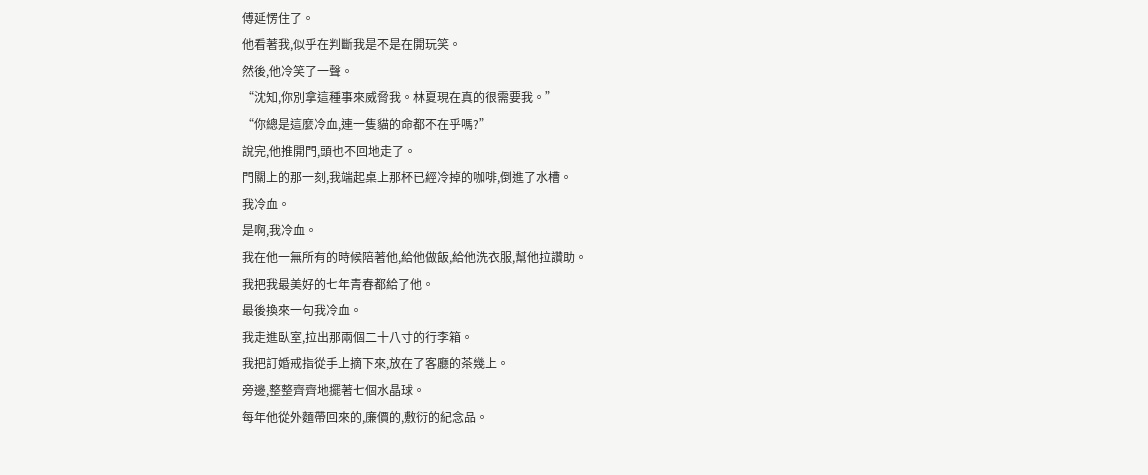傅延愣住了。
他看著我,似乎在判斷我是不是在開玩笑。
然後,他冷笑了一聲。
“沈知,你別拿這種事來威脅我。林夏現在真的很需要我。”
“你總是這麼冷血,連一隻貓的命都不在乎嗎?”
說完,他推開門,頭也不回地走了。
門關上的那一刻,我端起桌上那杯已經冷掉的咖啡,倒進了水槽。
我冷血。
是啊,我冷血。
我在他一無所有的時候陪著他,給他做飯,給他洗衣服,幫他拉讚助。
我把我最美好的七年青春都給了他。
最後換來一句我冷血。
我走進臥室,拉出那兩個二十八寸的行李箱。
我把訂婚戒指從手上摘下來,放在了客廳的茶幾上。
旁邊,整整齊齊地擺著七個水晶球。
每年他從外麵帶回來的,廉價的,敷衍的紀念品。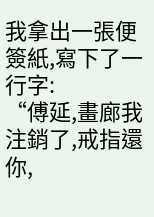我拿出一張便簽紙,寫下了一行字:
“傅延,畫廊我注銷了,戒指還你,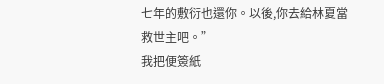七年的敷衍也還你。以後,你去給林夏當救世主吧。”
我把便簽紙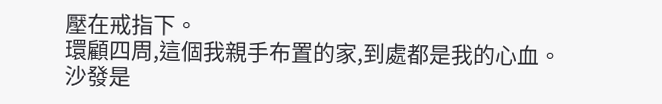壓在戒指下。
環顧四周,這個我親手布置的家,到處都是我的心血。
沙發是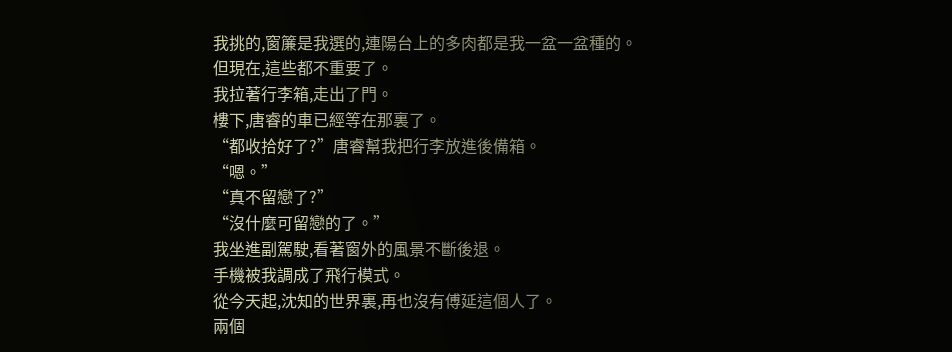我挑的,窗簾是我選的,連陽台上的多肉都是我一盆一盆種的。
但現在,這些都不重要了。
我拉著行李箱,走出了門。
樓下,唐睿的車已經等在那裏了。
“都收拾好了?”唐睿幫我把行李放進後備箱。
“嗯。”
“真不留戀了?”
“沒什麼可留戀的了。”
我坐進副駕駛,看著窗外的風景不斷後退。
手機被我調成了飛行模式。
從今天起,沈知的世界裏,再也沒有傅延這個人了。
兩個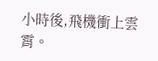小時後,飛機衝上雲霄。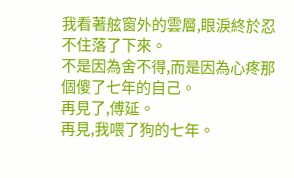我看著舷窗外的雲層,眼淚終於忍不住落了下來。
不是因為舍不得,而是因為心疼那個傻了七年的自己。
再見了,傅延。
再見,我喂了狗的七年。